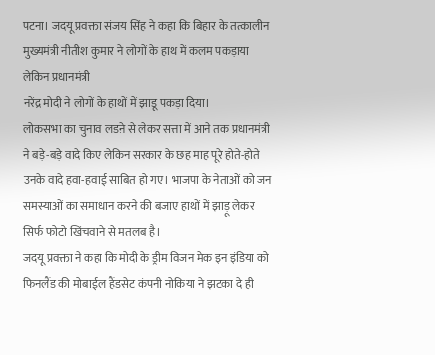पटना। जदयू प्रवक्ता संजय सिंह ने कहा कि बिहार के तत्कालीन मुख्यमंत्री नीतीश कुमार ने लोगों के हाथ में कलम पकड़ाया लेकिन प्रधानमंत्री
नरेंद्र मोदी ने लोगों के हाथों में झाडू पकड़ा दिया।
लोकसभा का चुनाव लडऩे से लेकर सत्ता में आने तक प्रधानमंत्री ने बड़े-बड़े वादे किए लेकिन सरकार के छह माह पूरे होते-होते उनके वादे हवा-हवाई साबित हो गए। भाजपा के नेताओं को जन समस्याओं का समाधान करने की बजाए हाथों में झाड़ू लेकर सिर्फ फोटो खिंचवाने से मतलब है।
जदयू प्रवक्ता ने कहा कि मोदी के ड्रीम विजन मेक इन इंडिया को फिनलैंड की मोबाईल हैंडसेट कंपनी नोकिया ने झटका दे ही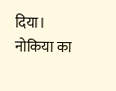दिया।
नोकिया का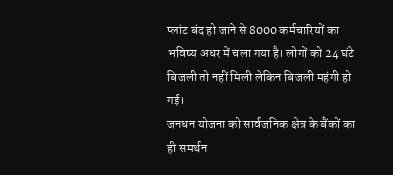प्लांट बंद हो जाने से 8000 कर्मचारियों का भविष्य अधर में चला गया है। लोगों को 24 घंटे बिजली तो नहीं मिली लेकिन बिजली महंगी हो गई।
जनधन योजना को सार्वजनिक क्षेत्र के बैंकों का ही समर्थन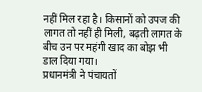नहीं मिल रहा है। किसानों को उपज की लागत तो नहीं ही मिली, बढ़ती लागत के बीच उन पर महंगी खाद का बोझ भी डाल दिया गया।
प्रधानमंत्री ने पंचायतों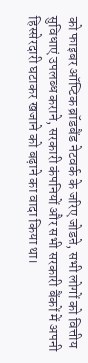को फाइबर ऑप्टिक ब्रॉडबैंड नेटवर्क के जरिए जोडऩे, सभी लोगों को वित्तीय सुविधाएं उपलब्ध कराने, सरकारी कंपनियों और सभी सरकारी बैंकों में अपनी हिस्सेरदारी घटाकर खजाने को बढ़ाने का वादा किया था।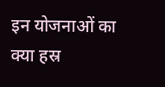इन योजनाओं का क्या हस्र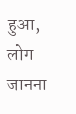हुआ, लोग जानना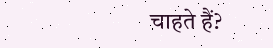चाहते हैं?